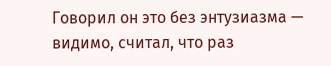Говорил он это без энтузиазма — видимо, считал, что раз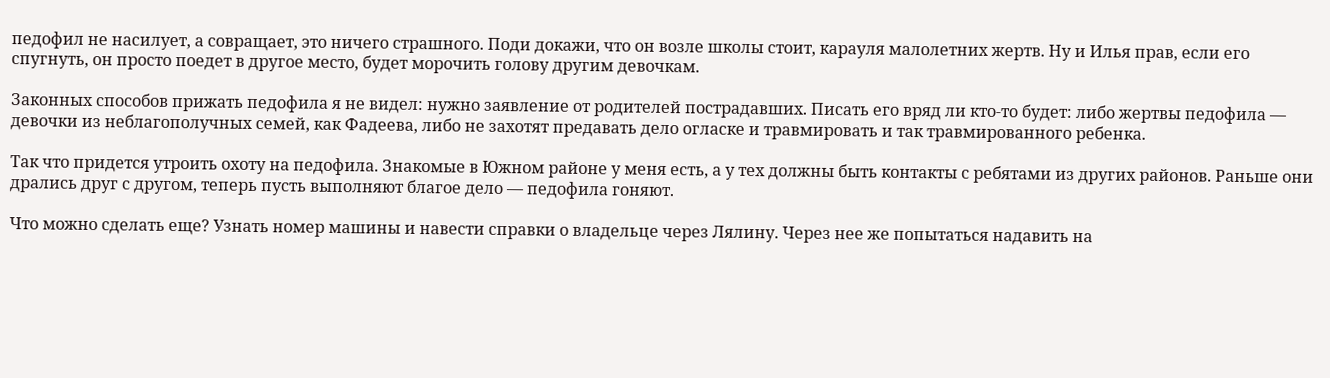педофил не насилует, а совращает, это ничего страшного. Поди докажи, что он возле школы стоит, карауля малолетних жертв. Ну и Илья прав, если его спугнуть, он просто поедет в другое место, будет морочить голову другим девочкам.

Законных способов прижать педофила я не видел: нужно заявление от родителей пострадавших. Писать его вряд ли кто-то будет: либо жертвы педофила — девочки из неблагополучных семей, как Фадеева, либо не захотят предавать дело огласке и травмировать и так травмированного ребенка.

Так что придется утроить охоту на педофила. Знакомые в Южном районе у меня есть, а у тех должны быть контакты с ребятами из других районов. Раньше они дрались друг с другом, теперь пусть выполняют благое дело — педофила гоняют.

Что можно сделать еще? Узнать номер машины и навести справки о владельце через Лялину. Через нее же попытаться надавить на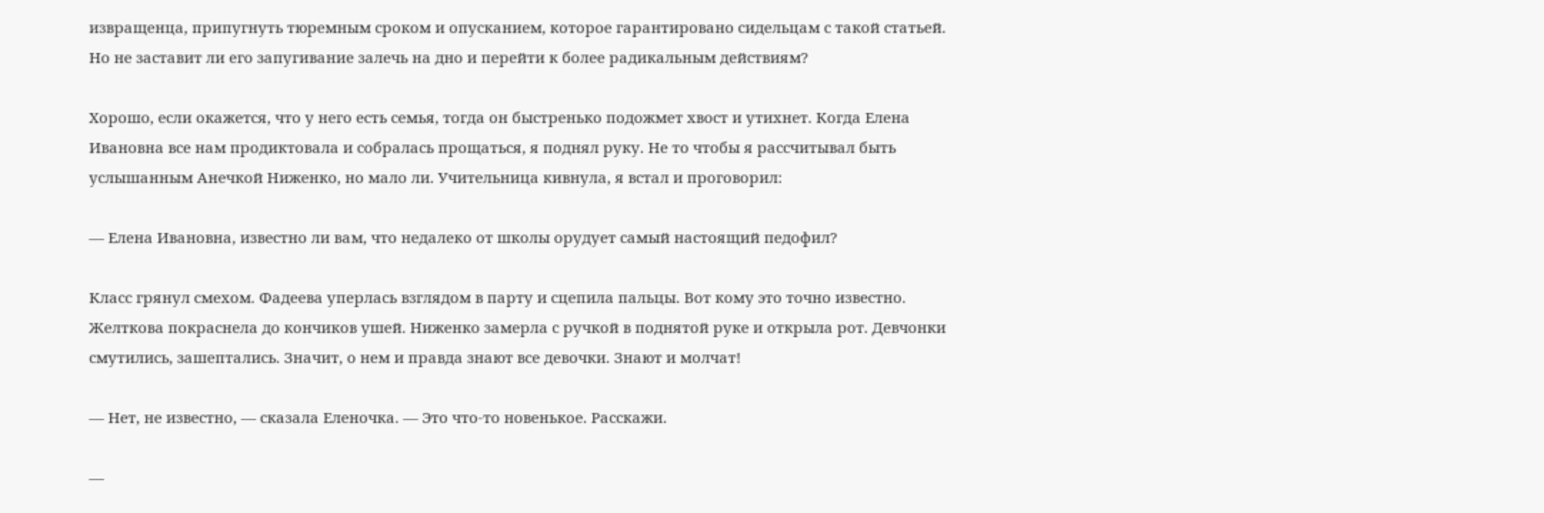извращенца, припугнуть тюремным сроком и опусканием, которое гарантировано сидельцам с такой статьей. Но не заставит ли его запугивание залечь на дно и перейти к более радикальным действиям?

Хорошо, если окажется, что у него есть семья, тогда он быстренько подожмет хвост и утихнет. Когда Елена Ивановна все нам продиктовала и собралась прощаться, я поднял руку. Не то чтобы я рассчитывал быть услышанным Анечкой Ниженко, но мало ли. Учительница кивнула, я встал и проговорил:

— Елена Ивановна, известно ли вам, что недалеко от школы орудует самый настоящий педофил?

Класс грянул смехом. Фадеева уперлась взглядом в парту и сцепила пальцы. Вот кому это точно известно. Желткова покраснела до кончиков ушей. Ниженко замерла с ручкой в поднятой руке и открыла рот. Девчонки смутились, зашептались. Значит, о нем и правда знают все девочки. Знают и молчат!

— Нет, не известно, — сказала Еленочка. — Это что-то новенькое. Расскажи.

—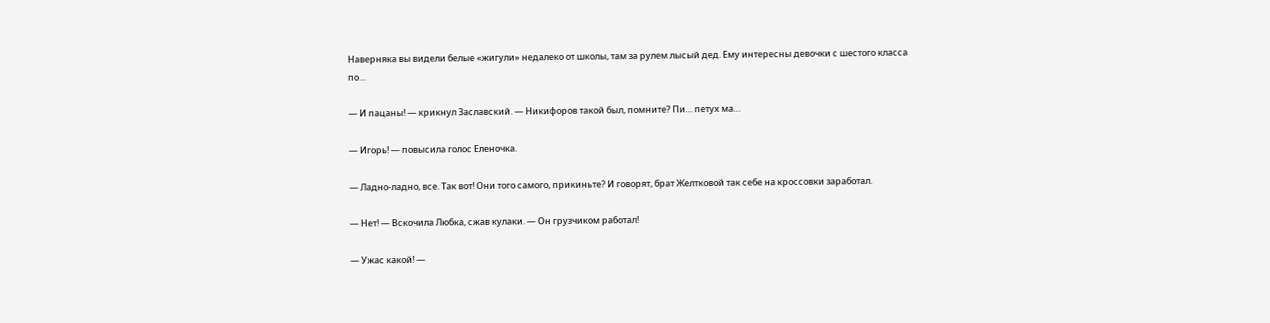Наверняка вы видели белые «жигули» недалеко от школы, там за рулем лысый дед. Ему интересны девочки с шестого класса по…

— И пацаны! — крикнул Заславский. — Никифоров такой был, помните? Пи… петух ма…

— Игорь! — повысила голос Еленочка.

— Ладно-ладно, все. Так вот! Они того самого, прикиньте? И говорят, брат Желтковой так себе на кроссовки заработал.

— Нет! — Вскочила Любка, сжав кулаки. — Он грузчиком работал!

— Ужас какой! —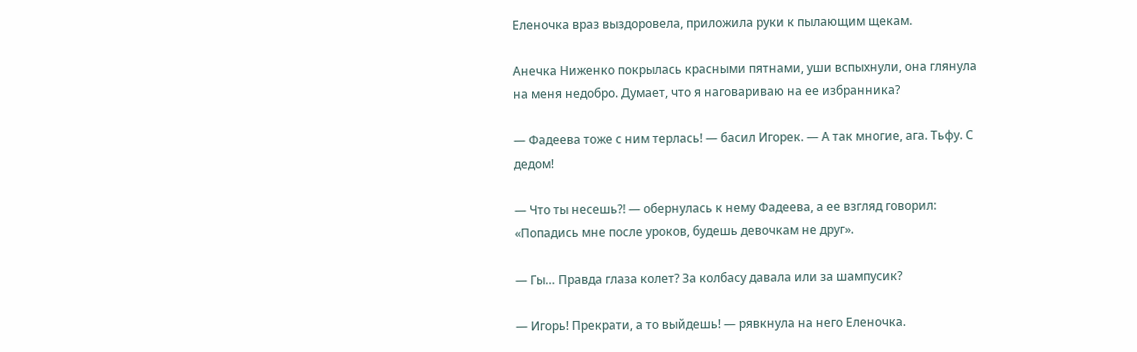Еленочка враз выздоровела, приложила руки к пылающим щекам.

Анечка Ниженко покрылась красными пятнами, уши вспыхнули, она глянула на меня недобро. Думает, что я наговариваю на ее избранника?

— Фадеева тоже с ним терлась! — басил Игорек. — А так многие, ага. Тьфу. С дедом!

— Что ты несешь⁈ — обернулась к нему Фадеева, а ее взгляд говорил: «Попадись мне после уроков, будешь девочкам не друг».

— Гы… Правда глаза колет? За колбасу давала или за шампусик?

— Игорь! Прекрати, а то выйдешь! — рявкнула на него Еленочка.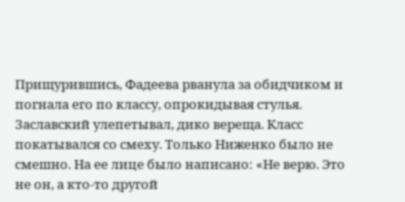Прищурившись, Фадеева рванула за обидчиком и погнала его по классу, опрокидывая стулья. Заславский улепетывал, дико вереща. Класс покатывался со смеху. Только Ниженко было не смешно. На ее лице было написано: «Не верю. Это не он, а кто-то другой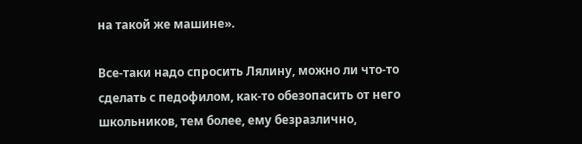на такой же машине».

Все-таки надо спросить Лялину, можно ли что-то сделать с педофилом, как-то обезопасить от него школьников, тем более, ему безразлично,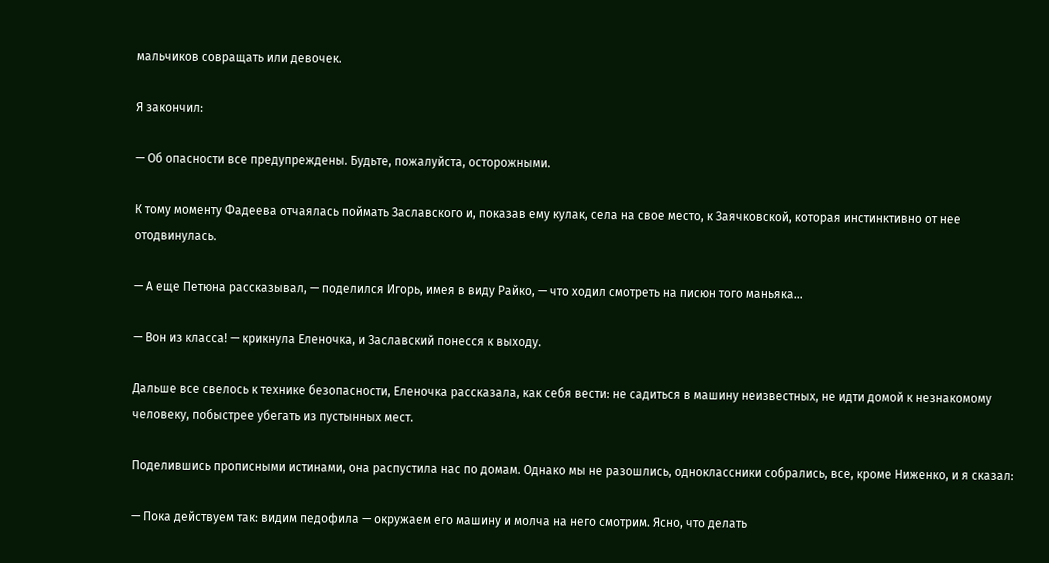мальчиков совращать или девочек.

Я закончил:

— Об опасности все предупреждены. Будьте, пожалуйста, осторожными.

К тому моменту Фадеева отчаялась поймать Заславского и, показав ему кулак, села на свое место, к Заячковской, которая инстинктивно от нее отодвинулась.

— А еще Петюна рассказывал, — поделился Игорь, имея в виду Райко, — что ходил смотреть на писюн того маньяка…

— Вон из класса! — крикнула Еленочка, и Заславский понесся к выходу.

Дальше все свелось к технике безопасности, Еленочка рассказала, как себя вести: не садиться в машину неизвестных, не идти домой к незнакомому человеку, побыстрее убегать из пустынных мест.

Поделившись прописными истинами, она распустила нас по домам. Однако мы не разошлись, одноклассники собрались, все, кроме Ниженко, и я сказал:

— Пока действуем так: видим педофила — окружаем его машину и молча на него смотрим. Ясно, что делать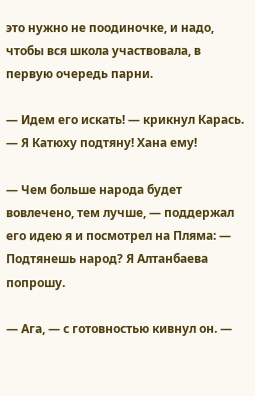это нужно не поодиночке, и надо, чтобы вся школа участвовала, в первую очередь парни.

— Идем его искать! — крикнул Карась. — Я Катюху подтяну! Хана ему!

— Чем больше народа будет вовлечено, тем лучше, — поддержал его идею я и посмотрел на Пляма: — Подтянешь народ? Я Алтанбаева попрошу.

— Ага, — с готовностью кивнул он. —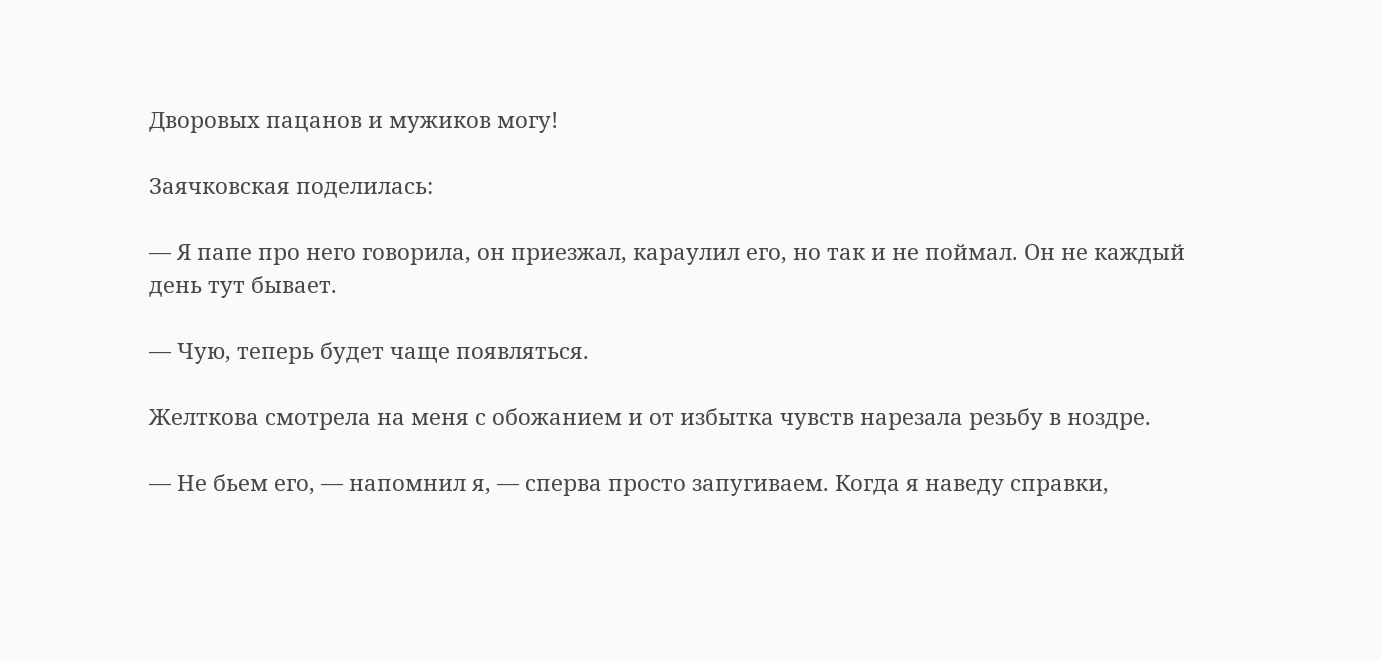Дворовых пацанов и мужиков могу!

Заячковская поделилась:

— Я папе про него говорила, он приезжал, караулил его, но так и не поймал. Он не каждый день тут бывает.

— Чую, теперь будет чаще появляться.

Желткова смотрела на меня с обожанием и от избытка чувств нарезала резьбу в ноздре.

— Не бьем его, — напомнил я, — сперва просто запугиваем. Когда я наведу справки,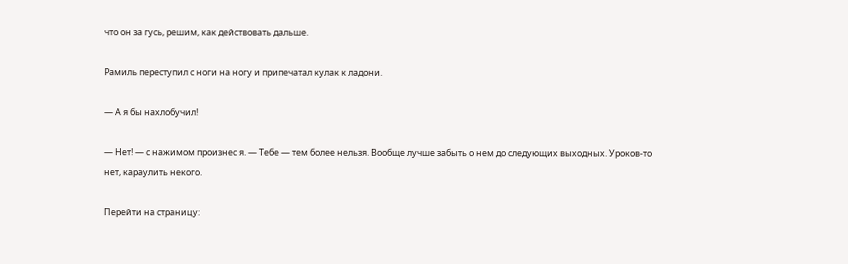что он за гусь, решим, как действовать дальше.

Рамиль переступил с ноги на ногу и припечатал кулак к ладони.

— А я бы нахлобучил!

— Нет! — с нажимом произнес я. — Тебе — тем более нельзя. Вообще лучше забыть о нем до следующих выходных. Уроков-то нет, караулить некого.

Перейти на страницу: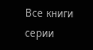Все книги серии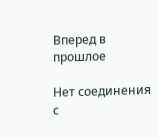Вперед в прошлое

Нет соединения с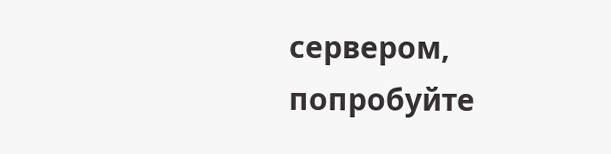сервером, попробуйте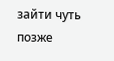зайти чуть позже